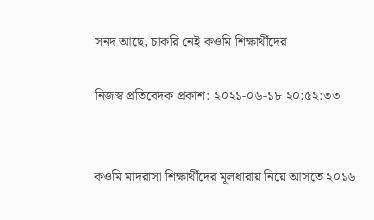সনদ আছে, চাকরি নেই কওমি শিক্ষার্থীদের

নিজস্ব প্রতিবেদক প্রকাশ: ২০২১-০৬-১৮ ২০:৫২:৩৩


কওমি মাদরাসা শিক্ষার্থীদের মূলধারায় নিয়ে আসতে ২০১৬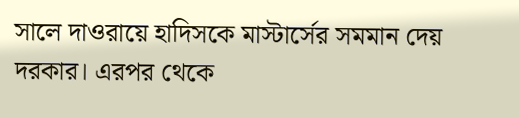সালে দাওরায়ে হাদিসকে মাস্টার্সের সমমান দেয় দরকার।‌ এরপর থেকে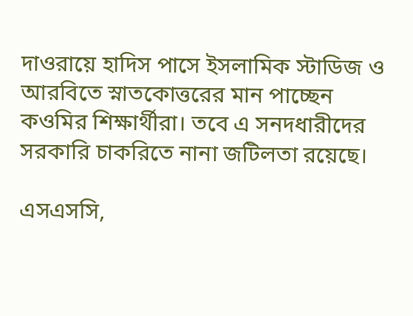দাওরায়ে হাদিস পাসে ইসলামিক স্টাডিজ ও আরবিতে স্নাতকোত্তরের মান পাচ্ছেন কওমির শিক্ষার্থীরা। তবে এ সনদধারীদের সরকারি চাকরিতে নানা জটিলতা রয়েছে।

এসএসসি,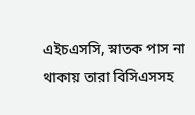এইচএসসি, স্নাতক পাস না থাকায় তারা বিসিএসসহ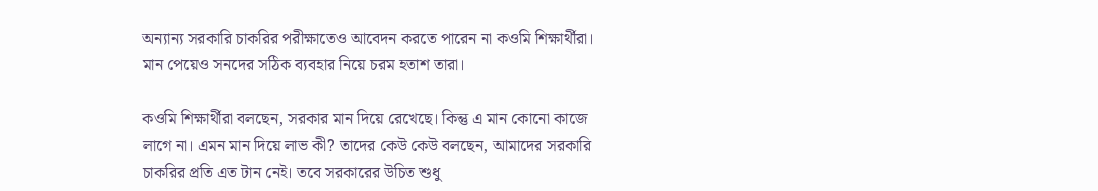অন্যান্য সরকারি চাকরির পরীক্ষাতেও আবেদন করতে পারেন না কওমি শিক্ষার্থীরা। মান পেয়েও সনদের সঠিক ব্যবহার নিয়ে চরম হতাশ তারা।

কওমি শিক্ষার্থীরা বলছেন, সরকার মান দিয়ে রেখেছে। কিন্তু এ মান কোনো কাজে লাগে না। এমন মান দিয়ে লাভ কী? তাদের কেউ কেউ বলছেন, আমাদের সরকারি চাকরির প্রতি এত টান নেই। তবে সরকারের উচিত শুধু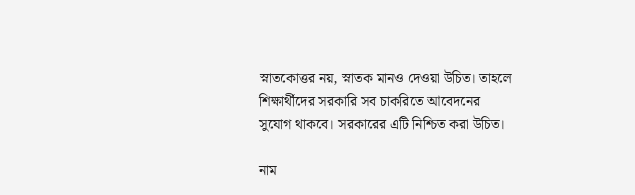স্নাতকোত্তর নয়, স্নাতক মানও দেওয়া উচিত। তাহলে শিক্ষার্থীদের সরকারি সব চাকরিতে আবেদনের সুযোগ থাকবে। সরকারের এটি নিশ্চিত করা উচিত।

নাম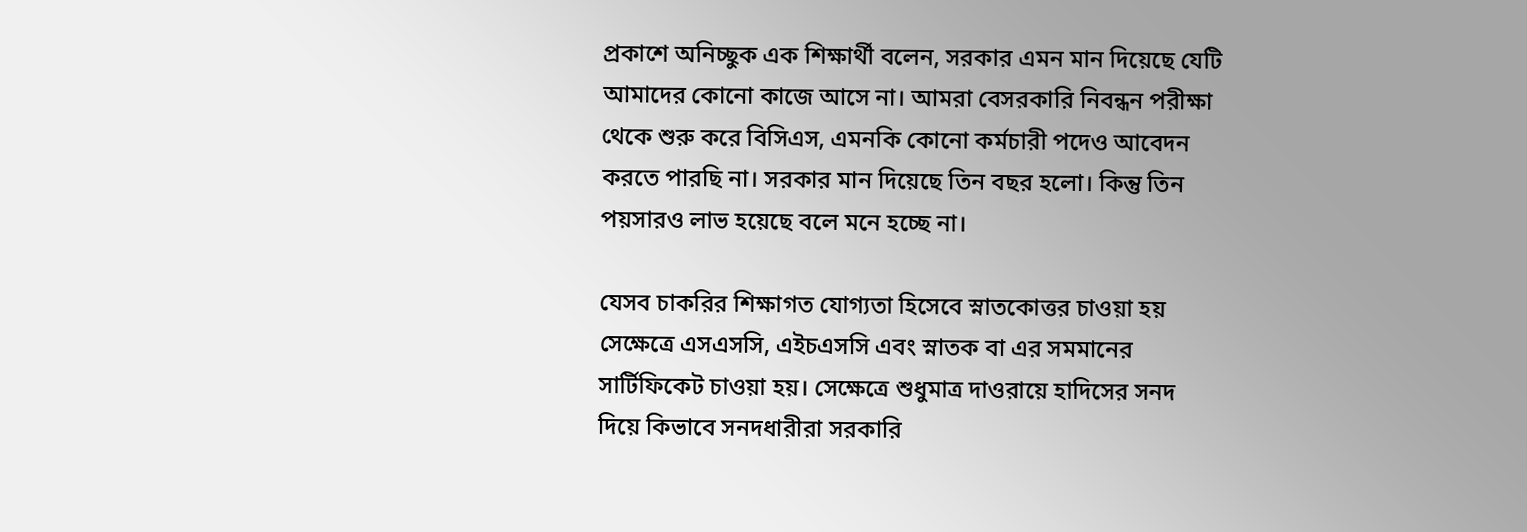প্রকাশে অনিচ্ছুক এক শিক্ষার্থী বলেন, সরকার এমন মান দিয়েছে যেটি আমাদের কোনো কাজে আসে না। আমরা বেসরকারি নিবন্ধন পরীক্ষা থেকে শুরু করে বিসিএস, এমনকি কোনো কর্মচারী পদেও আবেদন করতে পারছি না। সরকার মান দিয়েছে তিন বছর হলো। কিন্তু তিন পয়সারও লাভ হয়েছে বলে মনে হচ্ছে না।

যেসব চাকরির শিক্ষাগত যোগ্যতা হিসেবে স্নাতকোত্তর চাওয়া হয় সেক্ষেত্রে এসএসসি, এইচএসসি এবং স্নাতক বা এর সমমানের সার্টিফিকেট চাওয়া হয়। সেক্ষেত্রে শুধুমাত্র দাওরায়ে হাদিসের সনদ দিয়ে কিভাবে সনদধারীরা সরকারি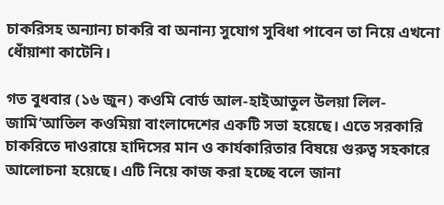চাকরিসহ অন্যান্য চাকরি বা অনান্য সুযোগ সুবিধা পাবেন তা নিয়ে এখনো ধোঁয়াশা কাটেনি।

গত বুধবার (১৬ জুন) কওমি বোর্ড আল-হাইআতুল উলয়া লিল-জামি’আতিল কওমিয়া বাংলাদেশের একটি সভা হয়েছে। এতে সরকারি চাকরিতে দাওরায়ে হাদিসের মান ও কার্যকারিতার বিষয়ে গুরুত্ব সহকারে আলোচনা হয়েছে। এটি নিয়ে কাজ করা হচ্ছে বলে জানা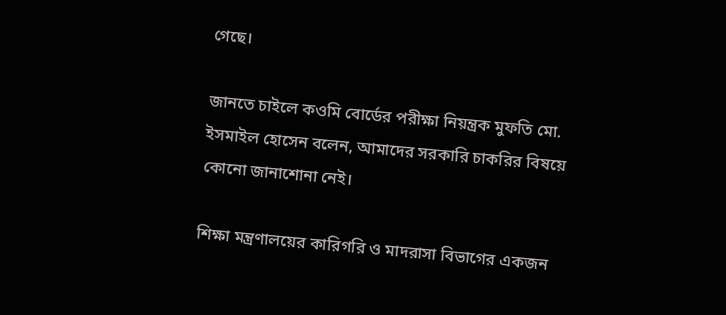গেছে।

জানতে চাইলে কওমি বোর্ডের পরীক্ষা নিয়ন্ত্রক মুফতি মো. ইসমাইল হোসেন বলেন, আমাদের সরকারি চাকরির বিষয়ে কোনো জানাশোনা নেই।

শিক্ষা মন্ত্রণালয়ের কারিগরি ও মাদরাসা বিভাগের একজন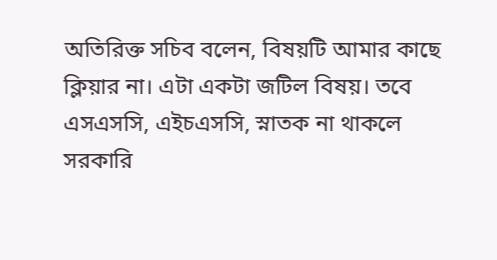অতিরিক্ত সচিব বলেন, বিষয়টি আমার কাছে ক্লিয়ার না। এটা একটা জটিল বিষয়। তবে এসএসসি, এইচএসসি, স্নাতক না থাকলে সরকারি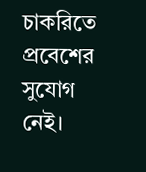চাকরিতে প্রবেশের সুযোগ নেই।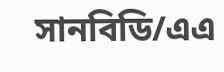সানবিডি/এএ